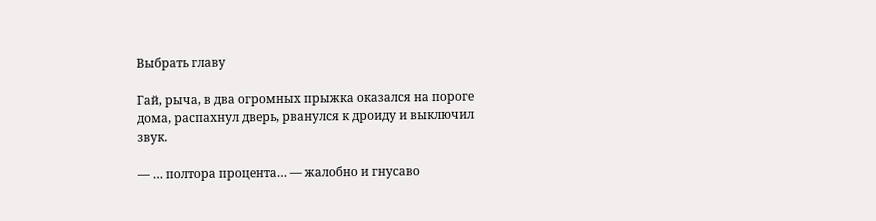Выбрать главу

Гай, рыча, в два огромных прыжка оказался на пороге дома, распахнул дверь, рванулся к дроиду и выключил звук.

— … полтора процента… — жалобно и гнусаво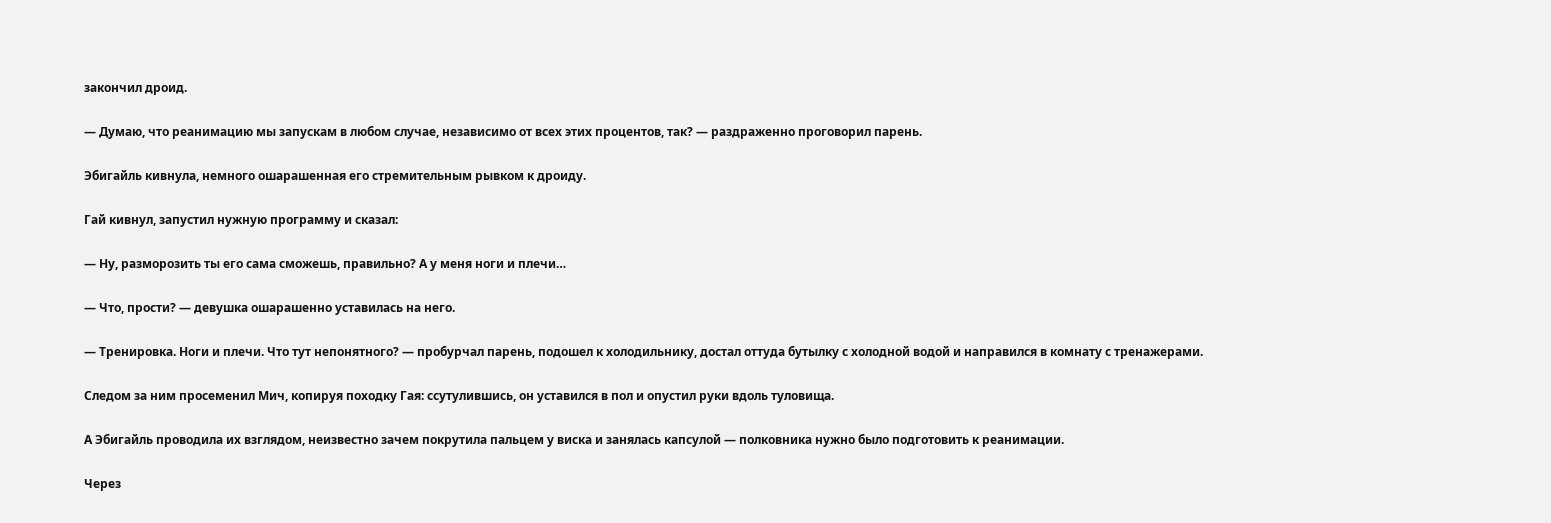закончил дроид.

— Думаю, что реанимацию мы запускам в любом случае, независимо от всех этих процентов, так? — раздраженно проговорил парень.

Эбигайль кивнула, немного ошарашенная его стремительным рывком к дроиду.

Гай кивнул, запустил нужную программу и сказал:

— Ну, разморозить ты его сама сможешь, правильно? А у меня ноги и плечи…

— Что, прости? — девушка ошарашенно уставилась на него.

— Тренировка. Ноги и плечи. Что тут непонятного? — пробурчал парень, подошел к холодильнику, достал оттуда бутылку с холодной водой и направился в комнату с тренажерами.

Следом за ним просеменил Мич, копируя походку Гая: ссутулившись, он уставился в пол и опустил руки вдоль туловища.

А Эбигайль проводила их взглядом, неизвестно зачем покрутила пальцем у виска и занялась капсулой — полковника нужно было подготовить к реанимации.

Через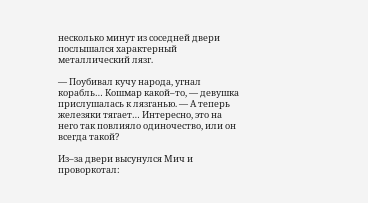несколько минут из соседней двери послышался характерный металлический лязг.

— Поубивал кучу народа, угнал корабль… Кошмар какой–то, — девушка прислушалась к лязганью. — А теперь железяки тягает… Интересно, это на него так повлияло одиночество, или он всегда такой?

Из–за двери высунулся Мич и проворкотал: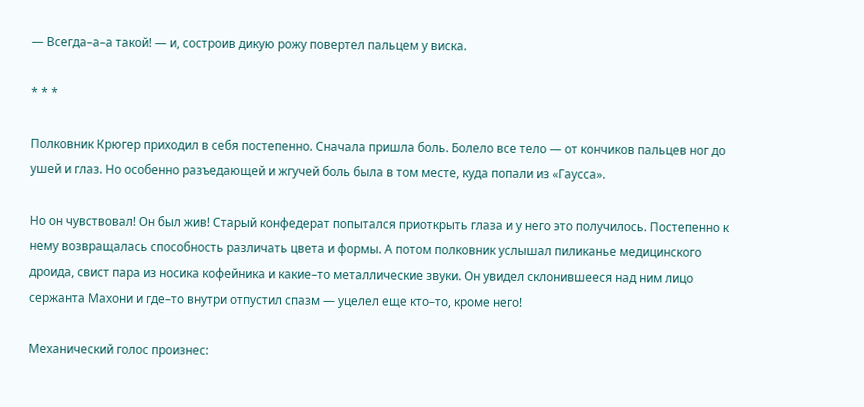— Всегда–а–а такой! — и, состроив дикую рожу повертел пальцем у виска.

* * *

Полковник Крюгер приходил в себя постепенно. Сначала пришла боль. Болело все тело — от кончиков пальцев ног до ушей и глаз. Но особенно разъедающей и жгучей боль была в том месте, куда попали из «Гаусса».

Но он чувствовал! Он был жив! Старый конфедерат попытался приоткрыть глаза и у него это получилось. Постепенно к нему возвращалась способность различать цвета и формы. А потом полковник услышал пиликанье медицинского дроида, свист пара из носика кофейника и какие–то металлические звуки. Он увидел склонившееся над ним лицо сержанта Махони и где–то внутри отпустил спазм — уцелел еще кто–то, кроме него!

Механический голос произнес: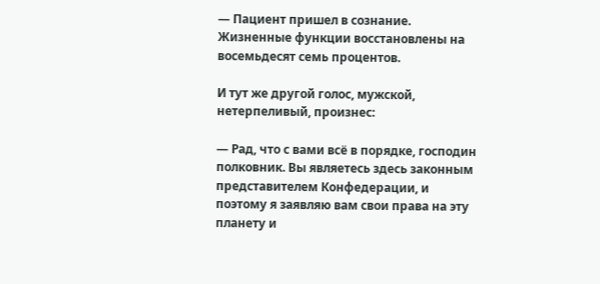— Пациент пришел в сознание. Жизненные функции восстановлены на восемьдесят семь процентов.

И тут же другой голос, мужской, нетерпеливый, произнес:

— Рад, что с вами всё в порядке, господин полковник. Вы являетесь здесь законным представителем Конфедерации, и поэтому я заявляю вам свои права на эту планету и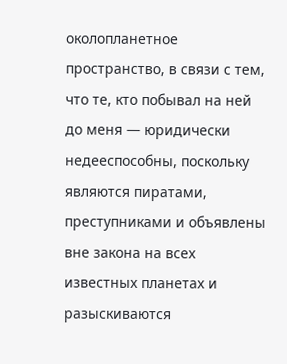околопланетное пространство, в связи с тем, что те, кто побывал на ней до меня — юридически недееспособны, поскольку являются пиратами, преступниками и объявлены вне закона на всех известных планетах и разыскиваются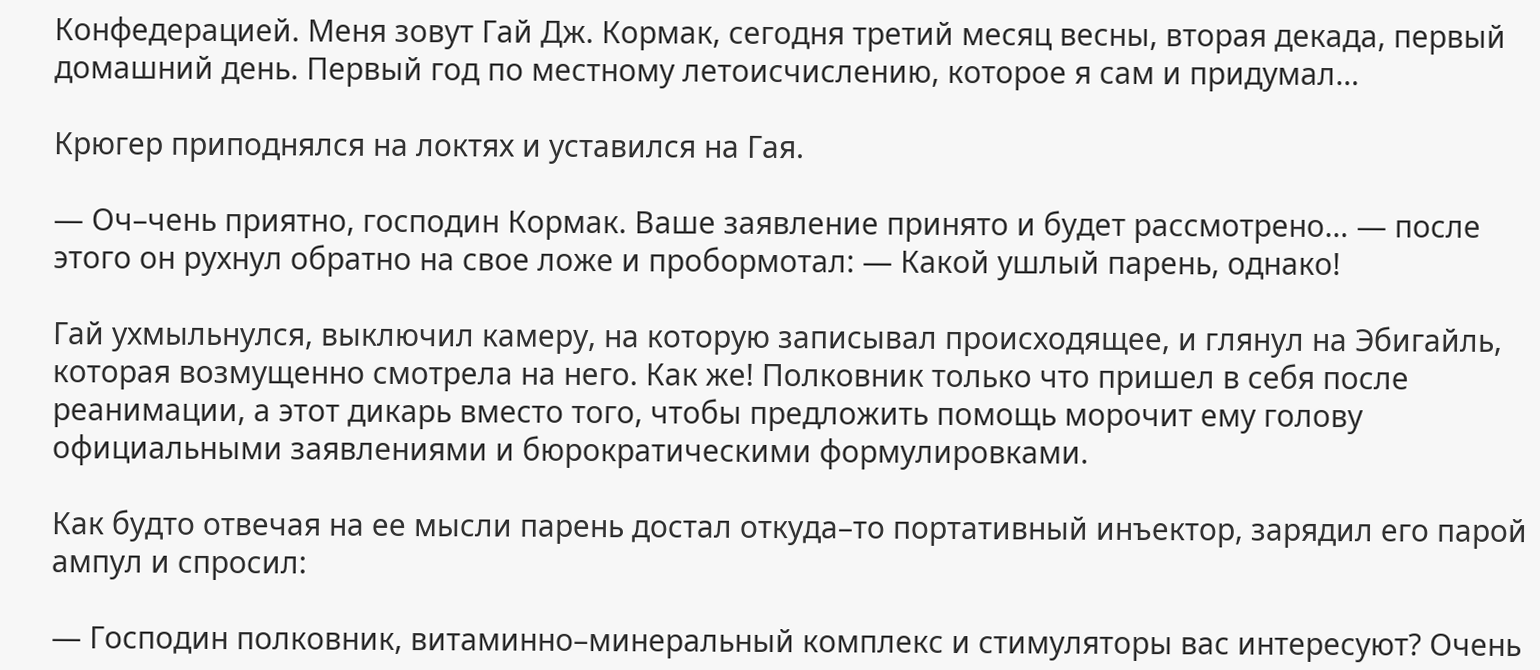Конфедерацией. Меня зовут Гай Дж. Кормак, сегодня третий месяц весны, вторая декада, первый домашний день. Первый год по местному летоисчислению, которое я сам и придумал…

Крюгер приподнялся на локтях и уставился на Гая.

— Оч–чень приятно, господин Кормак. Ваше заявление принято и будет рассмотрено… — после этого он рухнул обратно на свое ложе и пробормотал: — Какой ушлый парень, однако!

Гай ухмыльнулся, выключил камеру, на которую записывал происходящее, и глянул на Эбигайль, которая возмущенно смотрела на него. Как же! Полковник только что пришел в себя после реанимации, а этот дикарь вместо того, чтобы предложить помощь морочит ему голову официальными заявлениями и бюрократическими формулировками.

Как будто отвечая на ее мысли парень достал откуда–то портативный инъектор, зарядил его парой ампул и спросил:

— Господин полковник, витаминно–минеральный комплекс и стимуляторы вас интересуют? Очень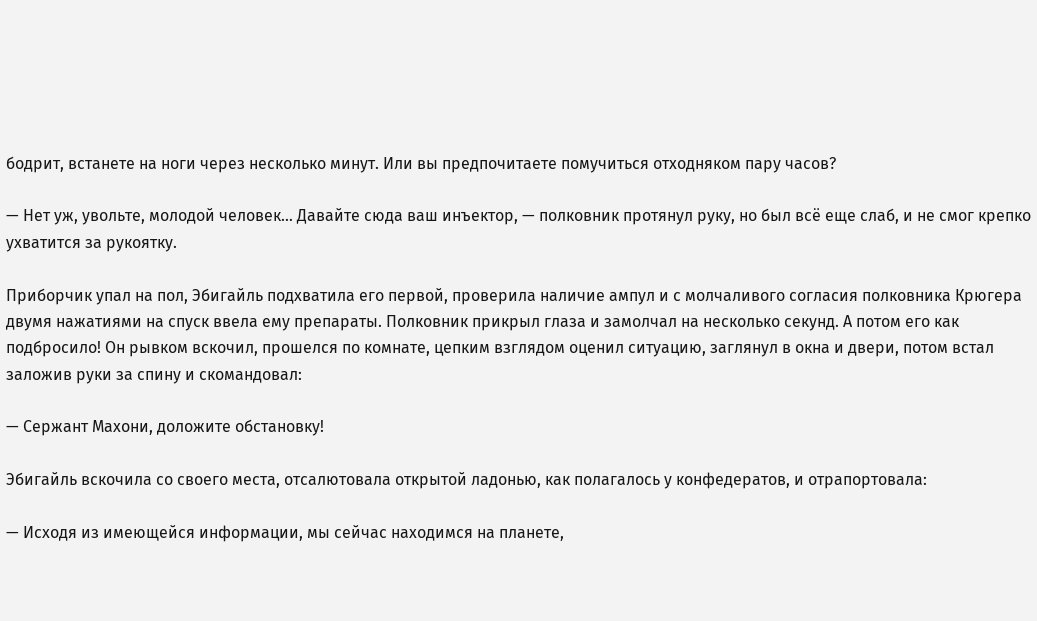бодрит, встанете на ноги через несколько минут. Или вы предпочитаете помучиться отходняком пару часов?

— Нет уж, увольте, молодой человек… Давайте сюда ваш инъектор, — полковник протянул руку, но был всё еще слаб, и не смог крепко ухватится за рукоятку.

Приборчик упал на пол, Эбигайль подхватила его первой, проверила наличие ампул и с молчаливого согласия полковника Крюгера двумя нажатиями на спуск ввела ему препараты. Полковник прикрыл глаза и замолчал на несколько секунд. А потом его как подбросило! Он рывком вскочил, прошелся по комнате, цепким взглядом оценил ситуацию, заглянул в окна и двери, потом встал заложив руки за спину и скомандовал:

— Сержант Махони, доложите обстановку!

Эбигайль вскочила со своего места, отсалютовала открытой ладонью, как полагалось у конфедератов, и отрапортовала:

— Исходя из имеющейся информации, мы сейчас находимся на планете,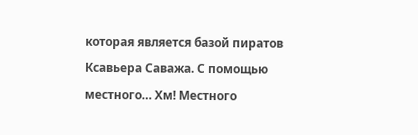которая является базой пиратов Ксавьера Саважа. С помощью местного… Хм! Местного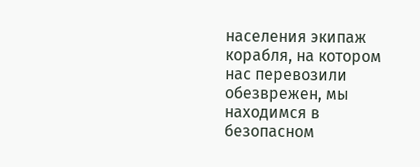населения экипаж корабля, на котором нас перевозили обезврежен, мы находимся в безопасном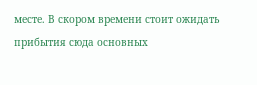месте. В скором времени стоит ожидать прибытия сюда основных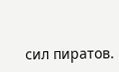сил пиратов.